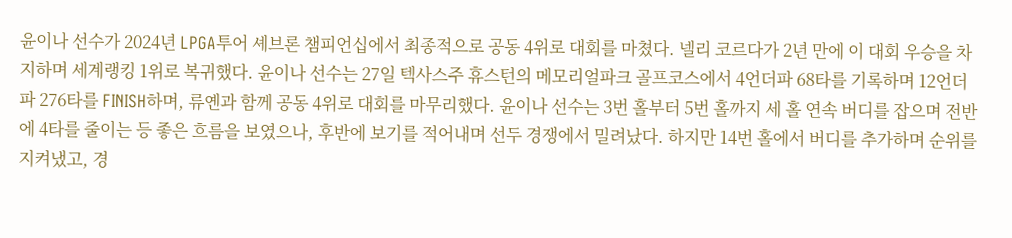윤이나 선수가 2024년 LPGA투어 셰브론 챔피언십에서 최종적으로 공동 4위로 대회를 마쳤다. 넬리 코르다가 2년 만에 이 대회 우승을 차지하며 세계랭킹 1위로 복귀했다. 윤이나 선수는 27일 텍사스주 휴스턴의 메모리얼파크 골프코스에서 4언더파 68타를 기록하며 12언더파 276타를 FINISH하며, 류옌과 함께 공동 4위로 대회를 마무리했다. 윤이나 선수는 3번 홀부터 5번 홀까지 세 홀 연속 버디를 잡으며 전반에 4타를 줄이는 등 좋은 흐름을 보였으나, 후반에 보기를 적어내며 선두 경쟁에서 밀려났다. 하지만 14번 홀에서 버디를 추가하며 순위를 지켜냈고, 경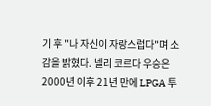기 후 "나 자신이 자랑스럽다"며 소감을 밝혔다. 넬리 코르다 우승은 2000년 이후 21년 만에 LPGA 투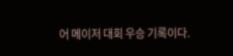어 메이저 대회 우승 기록이다.